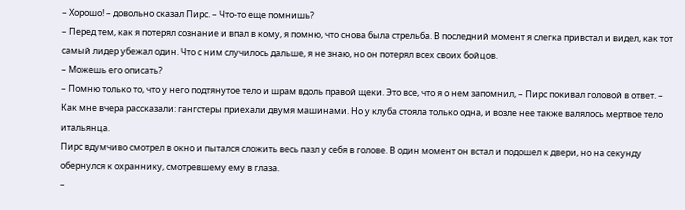– Хорошо! – довольно сказал Пирс. – Что-то еще помнишь?
– Перед тем, как я потерял сознание и впал в кому, я помню, что снова была стрельба. В последний момент я слегка привстал и видел, как тот самый лидер убежал один. Что с ним случилось дальше, я не знаю, но он потерял всех своих бойцов.
– Можешь его описать?
– Помню только то, что у него подтянутое тело и шрам вдоль правой щеки. Это все, что я о нем запомнил, – Пирс покивал головой в ответ. – Как мне вчера рассказали: гангстеры приехали двумя машинами. Но у клуба стояла только одна, и возле нее также валялось мертвое тело итальянца.
Пирс вдумчиво смотрел в окно и пытался сложить весь пазл у себя в голове. В один момент он встал и подошел к двери, но на секунду обернулся к охраннику, смотревшему ему в глаза.
–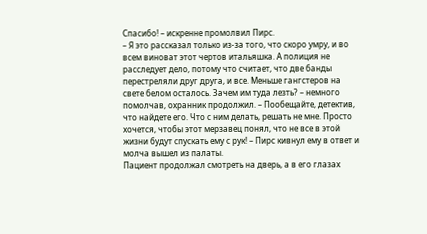Спасибо! – искренне промолвил Пирс.
– Я это рассказал только из-за того, что скоро умру, и во всем виноват этот чертов итальяшка. А полиция не расследует дело, потому что считает, что две банды перестреляли друг друга, и все. Меньше гангстеров на свете белом осталось. Зачем им туда лезть? – немного помолчав, охранник продолжил. – Пообещайте, детектив, что найдете его. Что с ним делать, решать не мне. Просто хочется, чтобы этот мерзавец понял, что не все в этой жизни будут спускать ему с рук! – Пирс кивнул ему в ответ и молча вышел из палаты.
Пациент продолжал смотреть на дверь, а в его глазах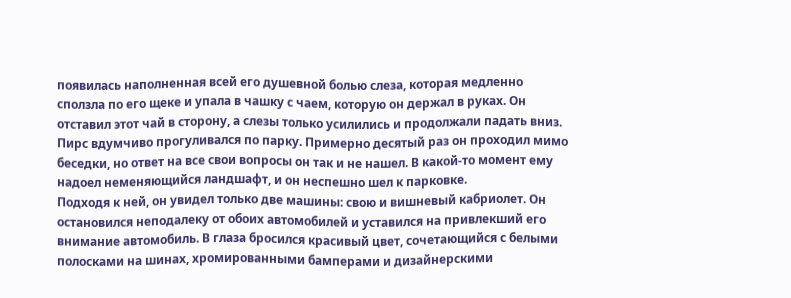появилась наполненная всей его душевной болью слеза, которая медленно сползла по его щеке и упала в чашку с чаем, которую он держал в руках. Он отставил этот чай в сторону, а слезы только усилились и продолжали падать вниз.
Пирс вдумчиво прогуливался по парку. Примерно десятый раз он проходил мимо беседки, но ответ на все свои вопросы он так и не нашел. В какой-то момент ему надоел неменяющийся ландшафт, и он неспешно шел к парковке.
Подходя к ней, он увидел только две машины: свою и вишневый кабриолет. Он остановился неподалеку от обоих автомобилей и уставился на привлекший его внимание автомобиль. В глаза бросился красивый цвет, сочетающийся с белыми полосками на шинах, хромированными бамперами и дизайнерскими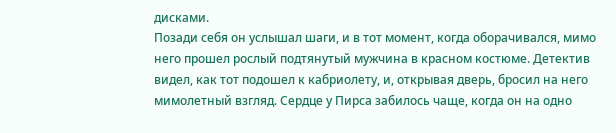дисками.
Позади себя он услышал шаги, и в тот момент, когда оборачивался, мимо него прошел рослый подтянутый мужчина в красном костюме. Детектив видел, как тот подошел к кабриолету, и, открывая дверь, бросил на него мимолетный взгляд. Сердце у Пирса забилось чаще, когда он на одно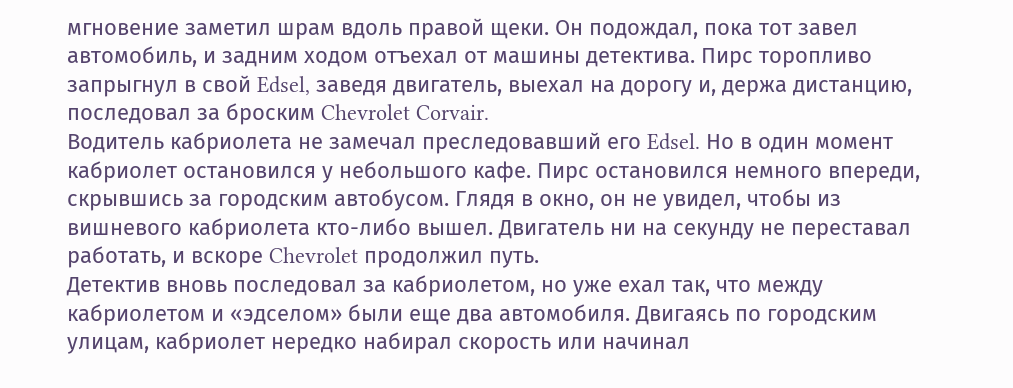мгновение заметил шрам вдоль правой щеки. Он подождал, пока тот завел автомобиль, и задним ходом отъехал от машины детектива. Пирс торопливо запрыгнул в свой Edsel, заведя двигатель, выехал на дорогу и, держа дистанцию, последовал за броским Chevrolet Corvair.
Водитель кабриолета не замечал преследовавший его Edsel. Но в один момент кабриолет остановился у небольшого кафе. Пирс остановился немного впереди, скрывшись за городским автобусом. Глядя в окно, он не увидел, чтобы из вишневого кабриолета кто-либо вышел. Двигатель ни на секунду не переставал работать, и вскоре Chevrolet продолжил путь.
Детектив вновь последовал за кабриолетом, но уже ехал так, что между кабриолетом и «эдселом» были еще два автомобиля. Двигаясь по городским улицам, кабриолет нередко набирал скорость или начинал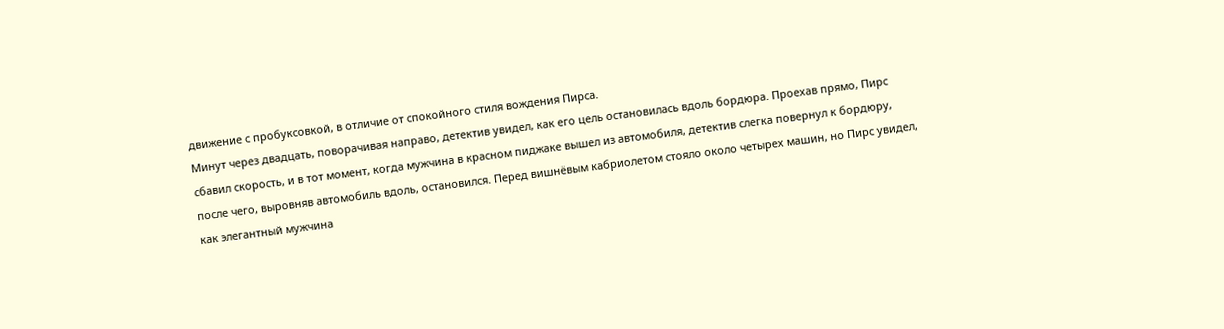движение с пробуксовкой, в отличие от спокойного стиля вождения Пирса.
Минут через двадцать, поворачивая направо, детектив увидел, как его цель остановилась вдоль бордюра. Проехав прямо, Пирс сбавил скорость, и в тот момент, когда мужчина в красном пиджаке вышел из автомобиля, детектив слегка повернул к бордюру, после чего, выровняв автомобиль вдоль, остановился. Перед вишнёвым кабриолетом стояло около четырех машин, но Пирс увидел, как элегантный мужчина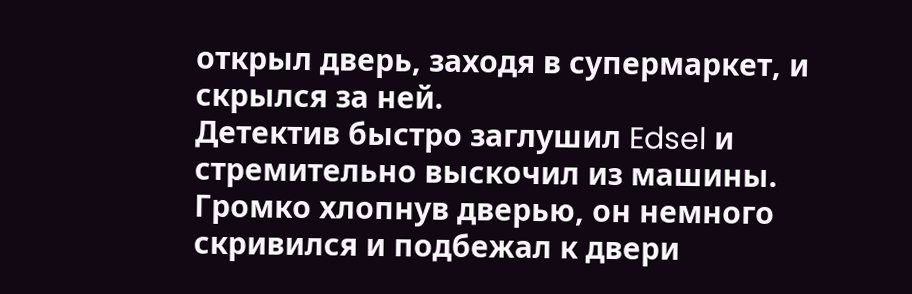открыл дверь, заходя в супермаркет, и скрылся за ней.
Детектив быстро заглушил Edsel и стремительно выскочил из машины. Громко хлопнув дверью, он немного скривился и подбежал к двери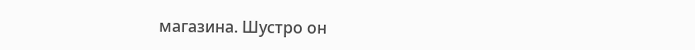магазина. Шустро он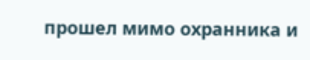прошел мимо охранника и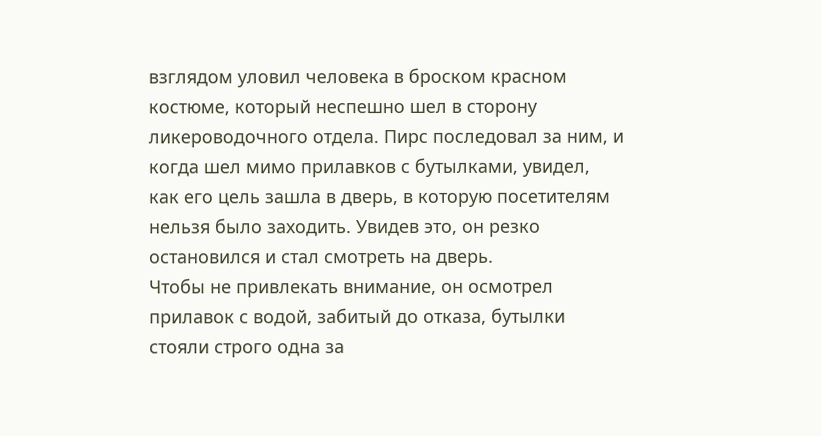взглядом уловил человека в броском красном костюме, который неспешно шел в сторону ликероводочного отдела. Пирс последовал за ним, и когда шел мимо прилавков с бутылками, увидел, как его цель зашла в дверь, в которую посетителям нельзя было заходить. Увидев это, он резко остановился и стал смотреть на дверь.
Чтобы не привлекать внимание, он осмотрел прилавок с водой, забитый до отказа, бутылки стояли строго одна за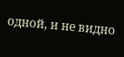одной, и не видно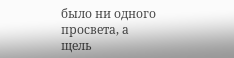было ни одного просвета, а щель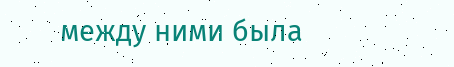между ними была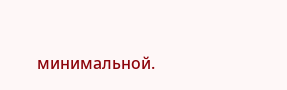минимальной.